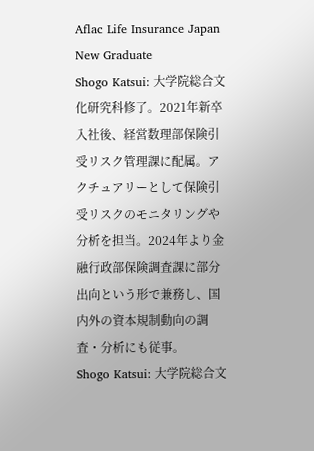Aflac Life Insurance Japan
New Graduate
Shogo Katsui: 大学院総合文化研究科修了。2021年新卒入社後、経営数理部保険引受リスク管理課に配属。アクチュアリーとして保険引受リスクのモニタリングや分析を担当。2024年より金融行政部保険調査課に部分出向という形で兼務し、国内外の資本規制動向の調査・分析にも従事。
Shogo Katsui: 大学院総合文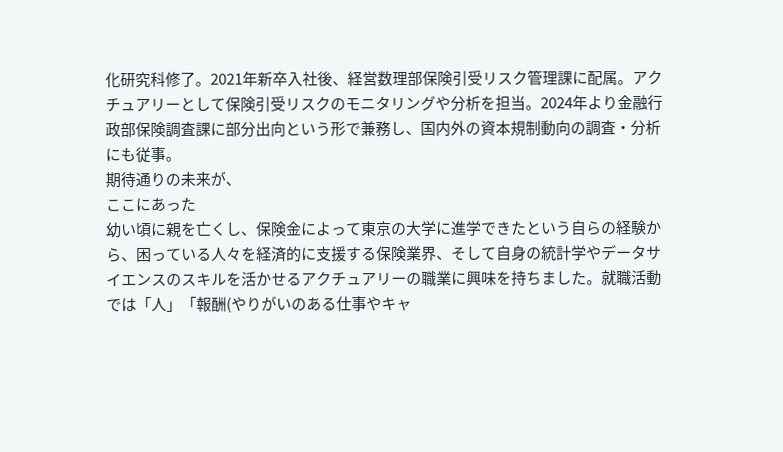化研究科修了。2021年新卒入社後、経営数理部保険引受リスク管理課に配属。アクチュアリーとして保険引受リスクのモニタリングや分析を担当。2024年より金融行政部保険調査課に部分出向という形で兼務し、国内外の資本規制動向の調査・分析にも従事。
期待通りの未来が、
ここにあった
幼い頃に親を亡くし、保険金によって東京の大学に進学できたという自らの経験から、困っている人々を経済的に支援する保険業界、そして自身の統計学やデータサイエンスのスキルを活かせるアクチュアリーの職業に興味を持ちました。就職活動では「人」「報酬(やりがいのある仕事やキャ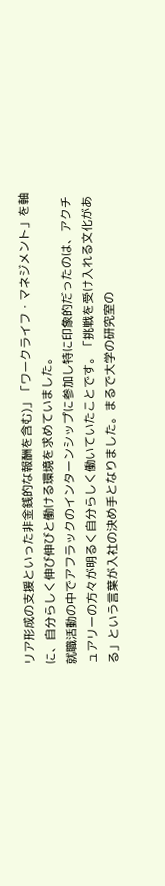リア形成の支援といった非金銭的な報酬を含む)」「ワークライフ・マネジメント」を軸に、自分らしく伸び伸びと働ける環境を求めていました。
就職活動の中でアフラックのインターンシップに参加し特に印象的だったのは、アクチュアリーの方々が明るく自分らしく働いていたことです。「挑戦を受け入れる文化がある」という言葉が入社の決め手となりました。まるで大学の研究室の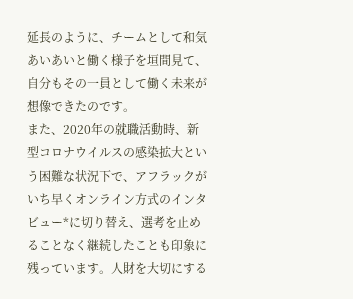延長のように、チームとして和気あいあいと働く様子を垣間見て、自分もその一員として働く未来が想像できたのです。
また、2020年の就職活動時、新型コロナウイルスの感染拡大という困難な状況下で、アフラックがいち早くオンライン方式のインタビュー*に切り替え、選考を止めることなく継続したことも印象に残っています。人財を大切にする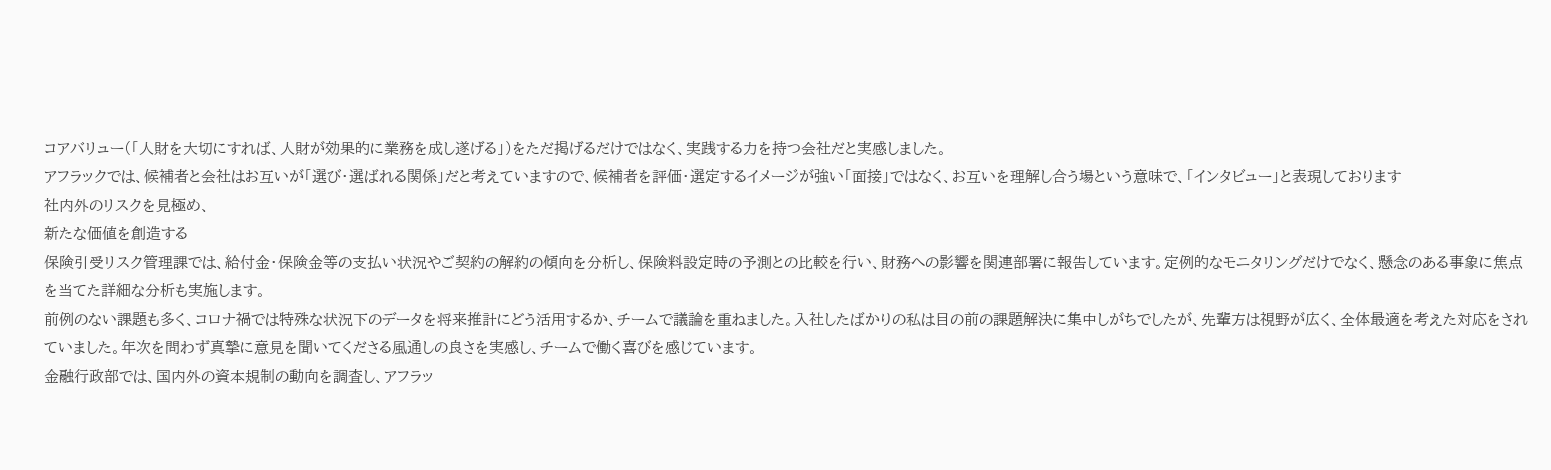コアバリュー(「人財を大切にすれば、人財が効果的に業務を成し遂げる」)をただ掲げるだけではなく、実践する力を持つ会社だと実感しました。
アフラックでは、候補者と会社はお互いが「選び・選ばれる関係」だと考えていますので、候補者を評価・選定するイメージが強い「面接」ではなく、お互いを理解し合う場という意味で、「インタビュー」と表現しております
社内外のリスクを見極め、
新たな価値を創造する
保険引受リスク管理課では、給付金・保険金等の支払い状況やご契約の解約の傾向を分析し、保険料設定時の予測との比較を行い、財務への影響を関連部署に報告しています。定例的なモニタリングだけでなく、懸念のある事象に焦点を当てた詳細な分析も実施します。
前例のない課題も多く、コロナ禍では特殊な状況下のデータを将来推計にどう活用するか、チームで議論を重ねました。入社したばかりの私は目の前の課題解決に集中しがちでしたが、先輩方は視野が広く、全体最適を考えた対応をされていました。年次を問わず真摯に意見を聞いてくださる風通しの良さを実感し、チームで働く喜びを感じています。
金融行政部では、国内外の資本規制の動向を調査し、アフラッ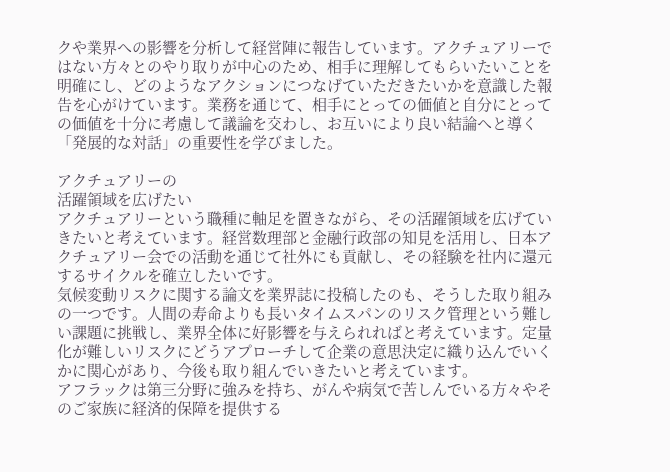クや業界への影響を分析して経営陣に報告しています。アクチュアリーではない方々とのやり取りが中心のため、相手に理解してもらいたいことを明確にし、どのようなアクションにつなげていただきたいかを意識した報告を心がけています。業務を通じて、相手にとっての価値と自分にとっての価値を十分に考慮して議論を交わし、お互いにより良い結論へと導く「発展的な対話」の重要性を学びました。

アクチュアリーの
活躍領域を広げたい
アクチュアリーという職種に軸足を置きながら、その活躍領域を広げていきたいと考えています。経営数理部と金融行政部の知見を活用し、日本アクチュアリー会での活動を通じて社外にも貢献し、その経験を社内に還元するサイクルを確立したいです。
気候変動リスクに関する論文を業界誌に投稿したのも、そうした取り組みの一つです。人間の寿命よりも長いタイムスパンのリスク管理という難しい課題に挑戦し、業界全体に好影響を与えられればと考えています。定量化が難しいリスクにどうアプローチして企業の意思決定に織り込んでいくかに関心があり、今後も取り組んでいきたいと考えています。
アフラックは第三分野に強みを持ち、がんや病気で苦しんでいる方々やそのご家族に経済的保障を提供する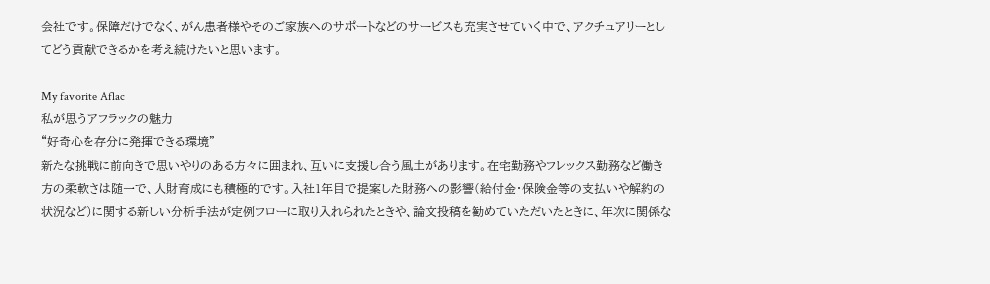会社です。保障だけでなく、がん患者様やそのご家族へのサポートなどのサービスも充実させていく中で、アクチュアリーとしてどう貢献できるかを考え続けたいと思います。

My favorite Aflac
私が思うアフラックの魅力
“好奇心を存分に発揮できる環境”
新たな挑戦に前向きで思いやりのある方々に囲まれ、互いに支援し合う風土があります。在宅勤務やフレックス勤務など働き方の柔軟さは随一で、人財育成にも積極的です。入社1年目で提案した財務への影響(給付金・保険金等の支払いや解約の状況など)に関する新しい分析手法が定例フローに取り入れられたときや、論文投稿を勧めていただいたときに、年次に関係な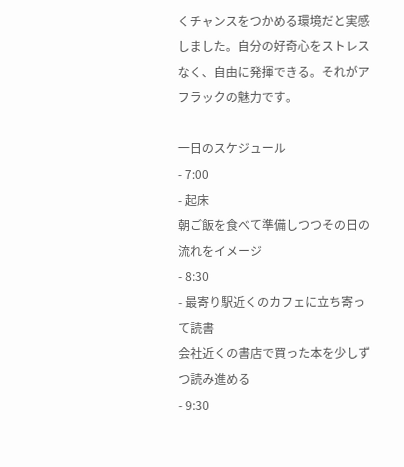くチャンスをつかめる環境だと実感しました。自分の好奇心をストレスなく、自由に発揮できる。それがアフラックの魅力です。

一日のスケジュール
- 7:00
- 起床
朝ご飯を食べて準備しつつその日の流れをイメージ
- 8:30
- 最寄り駅近くのカフェに立ち寄って読書
会社近くの書店で買った本を少しずつ読み進める
- 9:30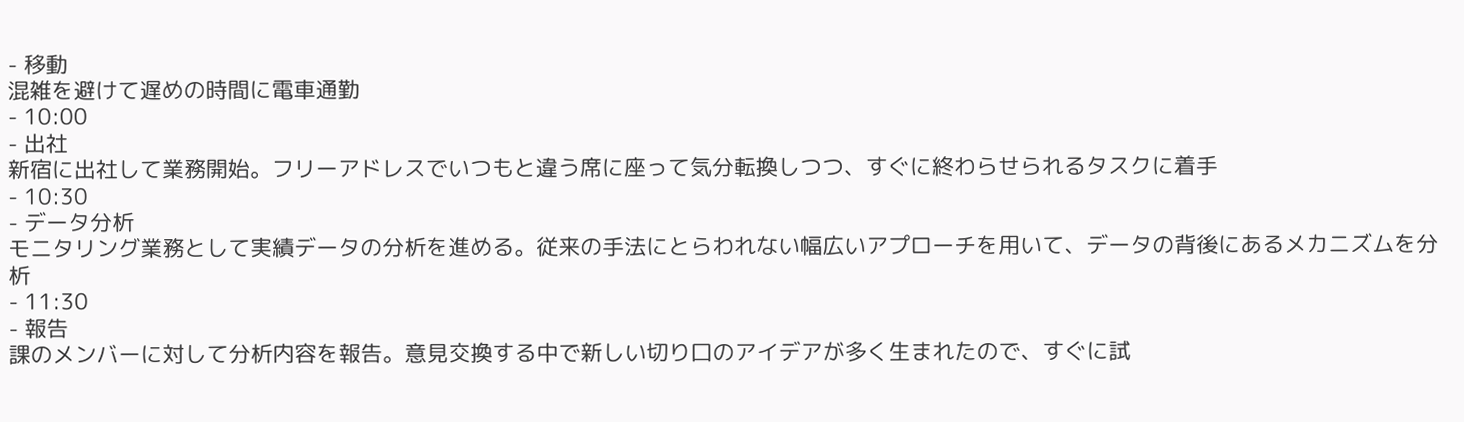- 移動
混雑を避けて遅めの時間に電車通勤
- 10:00
- 出社
新宿に出社して業務開始。フリーアドレスでいつもと違う席に座って気分転換しつつ、すぐに終わらせられるタスクに着手
- 10:30
- データ分析
モニタリング業務として実績データの分析を進める。従来の手法にとらわれない幅広いアプローチを用いて、データの背後にあるメカニズムを分析
- 11:30
- 報告
課のメンバーに対して分析内容を報告。意見交換する中で新しい切り口のアイデアが多く生まれたので、すぐに試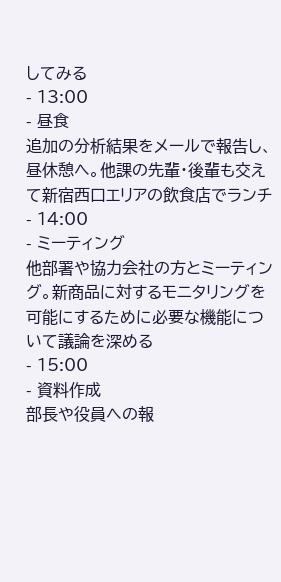してみる
- 13:00
- 昼食
追加の分析結果をメールで報告し、昼休憩へ。他課の先輩・後輩も交えて新宿西口エリアの飲食店でランチ
- 14:00
- ミーティング
他部署や協力会社の方とミーティング。新商品に対するモニタリングを可能にするために必要な機能について議論を深める
- 15:00
- 資料作成
部長や役員への報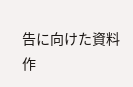告に向けた資料作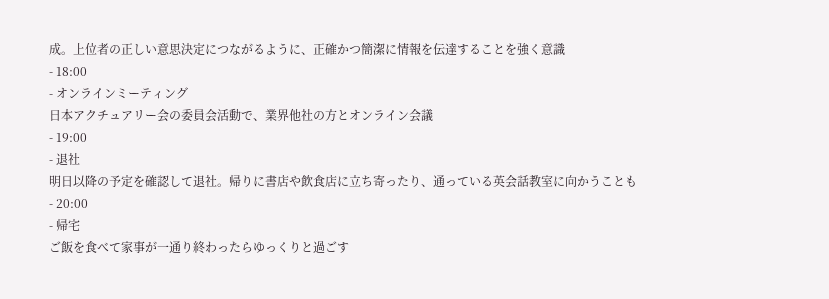成。上位者の正しい意思決定につながるように、正確かつ簡潔に情報を伝達することを強く意識
- 18:00
- オンラインミーティング
日本アクチュアリー会の委員会活動で、業界他社の方とオンライン会議
- 19:00
- 退社
明日以降の予定を確認して退社。帰りに書店や飲食店に立ち寄ったり、通っている英会話教室に向かうことも
- 20:00
- 帰宅
ご飯を食べて家事が一通り終わったらゆっくりと過ごす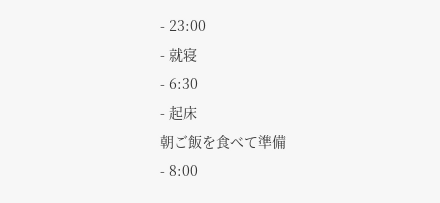- 23:00
- 就寝
- 6:30
- 起床
朝ご飯を食べて準備
- 8:00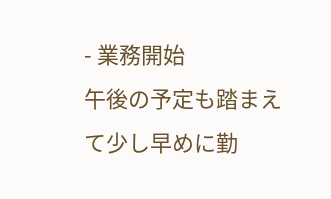- 業務開始
午後の予定も踏まえて少し早めに勤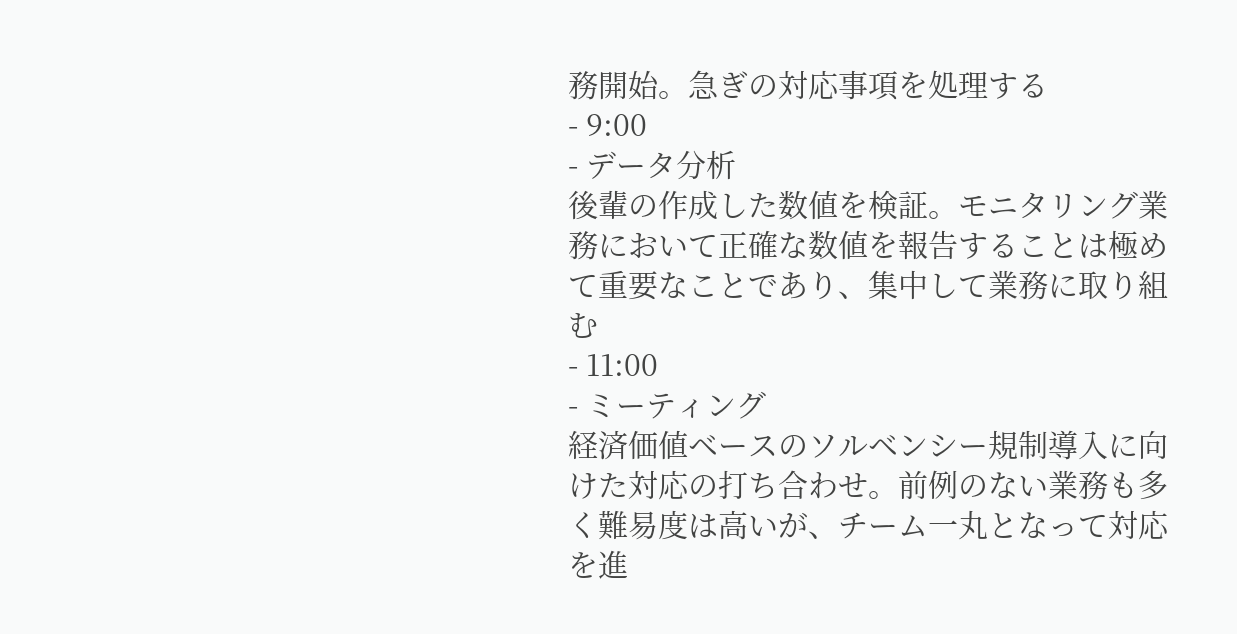務開始。急ぎの対応事項を処理する
- 9:00
- データ分析
後輩の作成した数値を検証。モニタリング業務において正確な数値を報告することは極めて重要なことであり、集中して業務に取り組む
- 11:00
- ミーティング
経済価値ベースのソルベンシー規制導入に向けた対応の打ち合わせ。前例のない業務も多く難易度は高いが、チーム一丸となって対応を進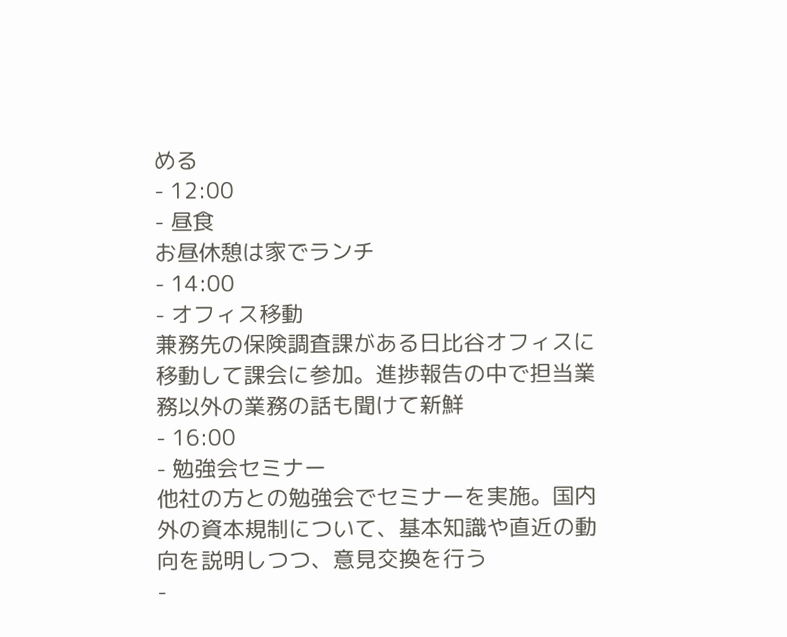める
- 12:00
- 昼食
お昼休憩は家でランチ
- 14:00
- オフィス移動
兼務先の保険調査課がある日比谷オフィスに移動して課会に参加。進捗報告の中で担当業務以外の業務の話も聞けて新鮮
- 16:00
- 勉強会セミナー
他社の方との勉強会でセミナーを実施。国内外の資本規制について、基本知識や直近の動向を説明しつつ、意見交換を行う
-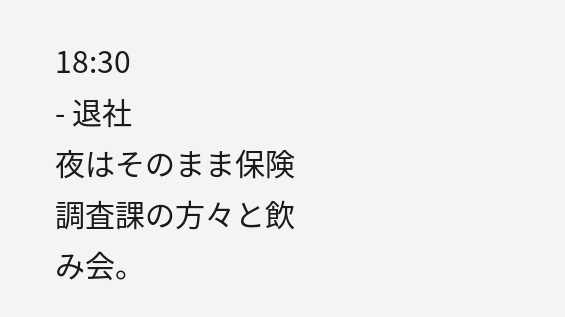18:30
- 退社
夜はそのまま保険調査課の方々と飲み会。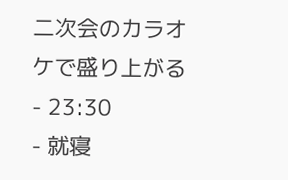二次会のカラオケで盛り上がる
- 23:30
- 就寝